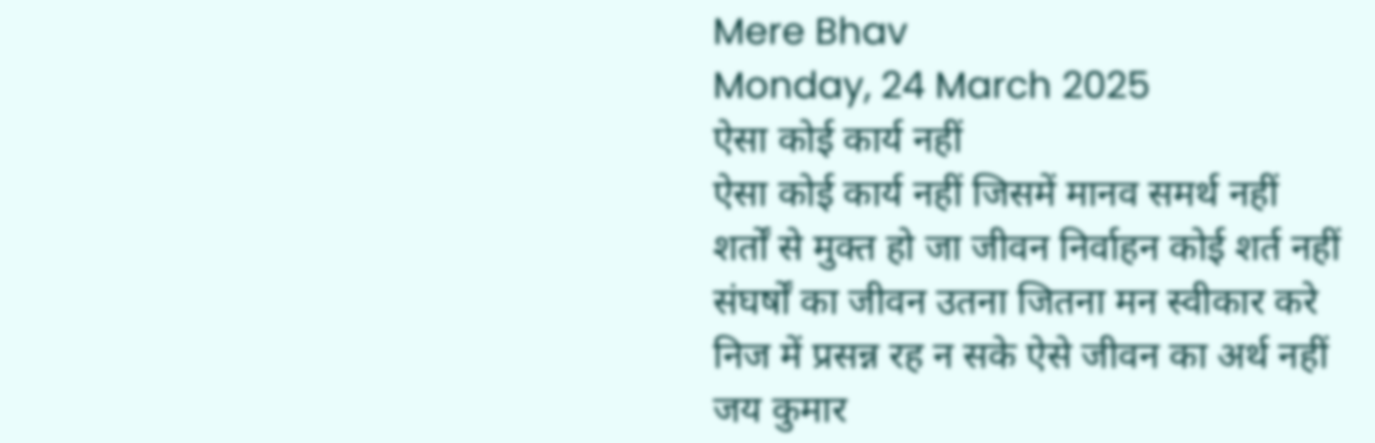Mere Bhav
Monday, 24 March 2025
ऐसा कोई कार्य नहीं
ऐसा कोई कार्य नहीं जिसमें मानव समर्थ नहीं
शर्तों से मुक्त हो जा जीवन निर्वाहन कोई शर्त नहीं
संघर्षों का जीवन उतना जितना मन स्वीकार करे
निज में प्रसन्न रह न सके ऐसे जीवन का अर्थ नहीं
जय कुमार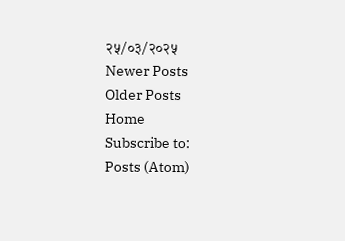२५/०३/२०२५
Newer Posts
Older Posts
Home
Subscribe to:
Posts (Atom)